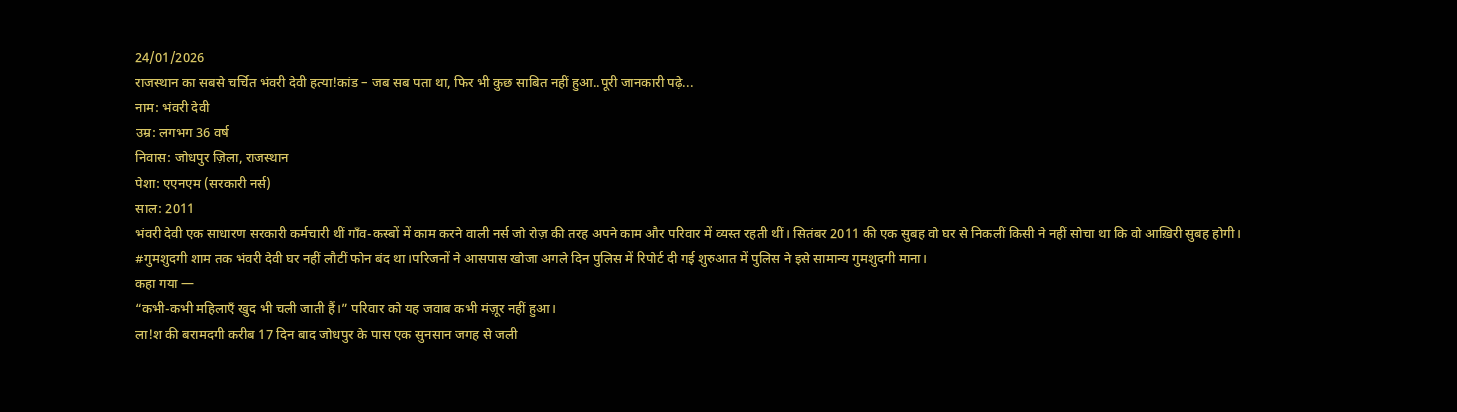24/01/2026
राजस्थान का सबसे चर्चित भंवरी देवी हत्या!कांड – जब सब पता था, फिर भी कुछ साबित नहीं हुआ..पूरी जानकारी पढ़े...
नाम: भंवरी देवी
उम्र: लगभग 36 वर्ष
निवास: जोधपुर ज़िला, राजस्थान
पेशा: एएनएम (सरकारी नर्स)
साल: 2011
भंवरी देवी एक साधारण सरकारी कर्मचारी थीं गाँव-कस्बों में काम करने वाली नर्स जो रोज़ की तरह अपने काम और परिवार में व्यस्त रहती थीं। सितंबर 2011 की एक सुबह वो घर से निकलीं किसी ने नहीं सोचा था कि वो आख़िरी सुबह होगी।
#गुमशुदगी शाम तक भंवरी देवी घर नहीं लौटीं फोन बंद था।परिजनों ने आसपास खोजा अगले दिन पुलिस में रिपोर्ट दी गई शुरुआत में पुलिस ने इसे सामान्य गुमशुदगी माना।
कहा गया —
“कभी-कभी महिलाएँ खुद भी चली जाती हैं।” परिवार को यह जवाब कभी मंज़ूर नहीं हुआ।
ला!श की बरामदगी करीब 17 दिन बाद जोधपुर के पास एक सुनसान जगह से जली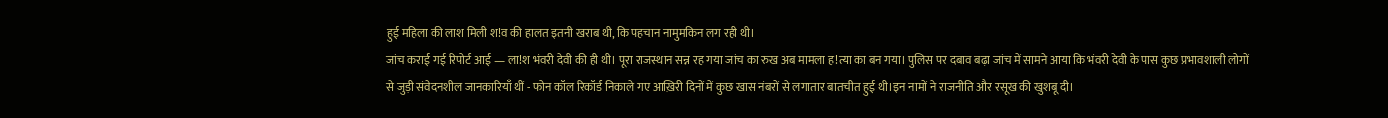हुई महिला की लाश मिली श!व की हालत इतनी खराब थी, कि पहचान नामुमकिन लग रही थी।
जांच कराई गई रिपोर्ट आई — ला!श भंवरी देवी की ही थी। पूरा राजस्थान सन्न रह गया जांच का रुख अब मामला ह!त्या का बन गया। पुलिस पर दबाव बढ़ा जांच में सामने आया कि भंवरी देवी के पास कुछ प्रभावशाली लोगों से जुड़ी संवेदनशील जानकारियाँ थीं - फोन कॉल रिकॉर्ड निकाले गए आख़िरी दिनों में कुछ खास नंबरों से लगातार बातचीत हुई थी।इन नामों ने राजनीति और रसूख की खुशबू दी।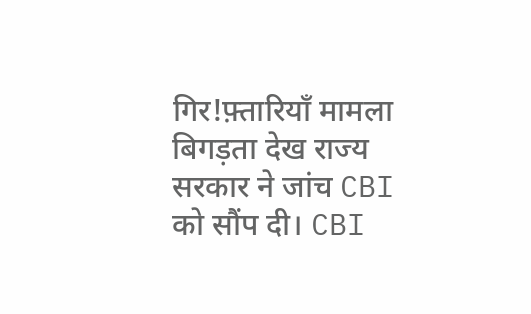गिर!फ़्तारियाँ मामला बिगड़ता देख राज्य सरकार ने जांच CBI को सौंप दी। CBI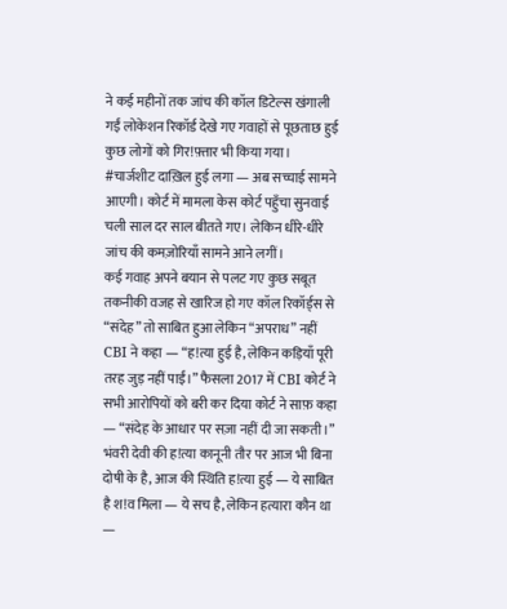ने कई महीनों तक जांच की कॉल डिटेल्स खंगाली गईं लोकेशन रिकॉर्ड देखे गए गवाहों से पूछताछ हुई कुछ लोगों को गिर!फ़्तार भी किया गया।
#चार्जशीट दाख़िल हुई लगा — अब सच्चाई सामने आएगी। कोर्ट में मामला केस कोर्ट पहुँचा सुनवाई चली साल दर साल बीतते गए। लेकिन धीरे-धीरे जांच की कमज़ोरियाँ सामने आने लगीं।
कई गवाह अपने बयान से पलट गए कुछ सबूत तकनीकी वजह से खारिज हो गए कॉल रिकॉर्ड्स से “संदेह” तो साबित हुआ लेकिन “अपराध” नहीं
CBI ने कहा — “ह!त्या हुई है, लेकिन कड़ियाँ पूरी तरह जुड़ नहीं पाईं।” फैसला 2017 में CBI कोर्ट ने सभी आरोपियों को बरी कर दिया कोर्ट ने साफ़ कहा — “संदेह के आधार पर सज़ा नहीं दी जा सकती।”
भंवरी देवी की ह!त्या कानूनी तौर पर आज भी बिना दोषी के है, आज की स्थिति ह!त्या हुई — ये साबित है श!व मिला — ये सच है, लेकिन हत्यारा कौन था —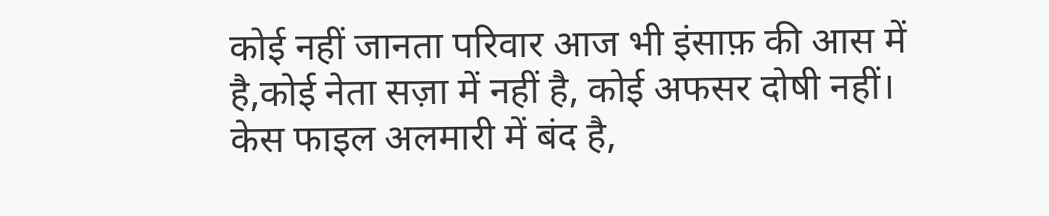कोई नहीं जानता परिवार आज भी इंसाफ़ की आस में है,कोई नेता सज़ा में नहीं है, कोई अफसर दोषी नहीं।
केस फाइल अलमारी में बंद है,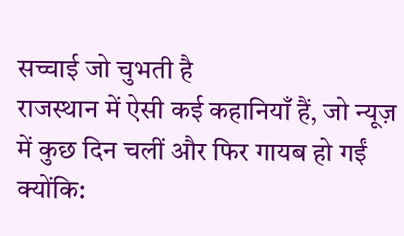सच्चाई जो चुभती है
राजस्थान में ऐसी कई कहानियाँ हैं, जो न्यूज़ में कुछ दिन चलीं और फिर गायब हो गईं क्योंकि: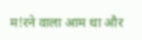म!रने वाला आम था और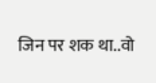जिन पर शक था..वो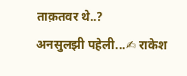ताक़तवर थे..?
अनसुलझी पहेली...✍ राकेश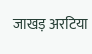जाखड़ अरटिया